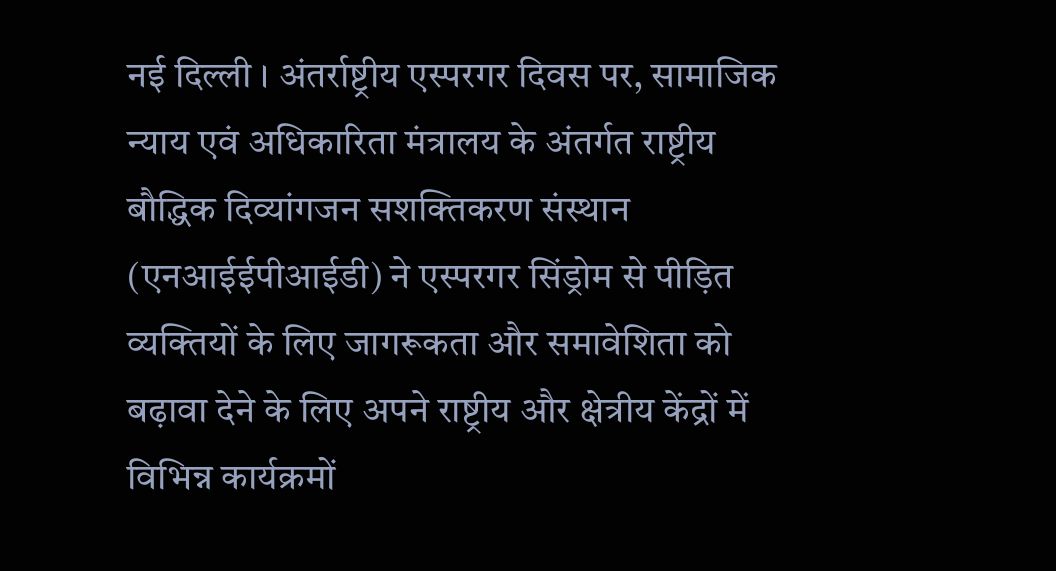नई दिल्ली । अंतर्राष्ट्रीय एस्परगर दिवस पर, सामाजिक न्याय एवं अधिकारिता मंत्रालय के अंतर्गत राष्ट्रीय बौद्धिक दिव्यांगजन सशक्तिकरण संस्थान (एनआईईपीआईडी) ने एस्परगर सिंड्रोम से पीड़ित व्यक्तियों के लिए जागरूकता और समावेशिता को बढ़ावा देने के लिए अपने राष्ट्रीय और क्षेत्रीय केंद्रों में विभिन्न कार्यक्रमों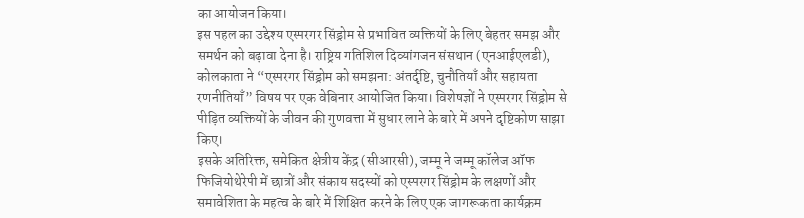का आयोजन किया।
इस पहल का उद्देश्य एस्परगर सिंड्रोम से प्रभावित व्यक्तियों के लिए बेहतर समझ और समर्थन को बढ़ावा देना है। राष्ट्रिय गतिशिल दिव्यांगजन संसथान (एनआईएलडी), कोलकाता ने “एस्परगर सिंड्रोम को समझना: अंतर्दृष्टि, चुनौतियाँ और सहायता रणनीतियाँ” विषय पर एक वेबिनार आयोजित किया। विशेषज्ञों ने एस्परगर सिंड्रोम से पीड़ित व्यक्तियों के जीवन की गुणवत्ता में सुधार लाने के बारे में अपने दृष्टिकोण साझा किए।
इसके अतिरिक्त, समेकित क्षेत्रीय केंद्र (सीआरसी), जम्मू ने जम्मू कॉलेज ऑफ फिजियोथेरेपी में छात्रों और संकाय सदस्यों को एस्परगर सिंड्रोम के लक्षणों और समावेशिता के महत्व के बारे में शिक्षित करने के लिए एक जागरूकता कार्यक्रम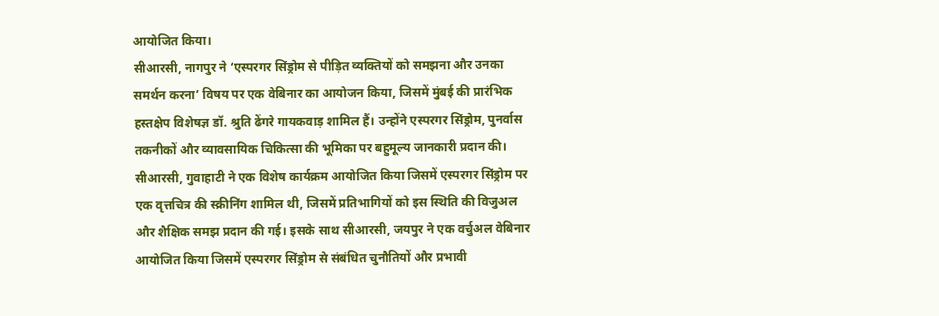आयोजित किया।
सीआरसी, नागपुर ने ‘एस्परगर सिंड्रोम से पीड़ित व्यक्तियों को समझना और उनका समर्थन करना’ विषय पर एक वेबिनार का आयोजन किया, जिसमें मुंबई की प्रारंभिक हस्तक्षेप विशेषज्ञ डॉ. श्रुति ढेंगरे गायकवाड़ शामिल हैं। उन्होंने एस्परगर सिंड्रोम, पुनर्वास तकनीकों और व्यावसायिक चिकित्सा की भूमिका पर बहुमूल्य जानकारी प्रदान की।
सीआरसी, गुवाहाटी ने एक विशेष कार्यक्रम आयोजित किया जिसमें एस्परगर सिंड्रोम पर एक वृत्तचित्र की स्क्रीनिंग शामिल थी, जिसमें प्रतिभागियों को इस स्थिति की विजुअल और शैक्षिक समझ प्रदान की गई। इसके साथ सीआरसी, जयपुर ने एक वर्चुअल वेबिनार आयोजित किया जिसमें एस्परगर सिंड्रोम से संबंधित चुनौतियों और प्रभावी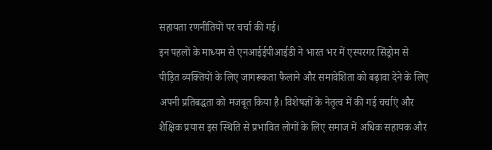सहायता रणनीतियों पर चर्चा की गई।
इन पहलों के माध्यम से एनआईईपीआईडी ने भारत भर में एस्परगर सिंड्रोम से पीड़ित व्यक्तियों के लिए जागरूकता फैलाने और समावेशिता को बढ़ावा देने के लिए अपनी प्रतिबद्धता को मजबूत किया है। विशेषज्ञों के नेतृत्व में की गई चर्चाएं और शैक्षिक प्रयास इस स्थिति से प्रभावित लोगों के लिए समाज में अधिक सहायक और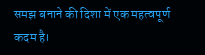समझ बनाने की दिशा में एक महत्वपूर्ण कदम है।